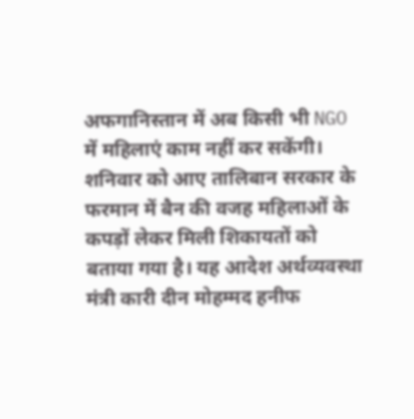अफगानिस्तान में अब किसी भी NGO में महिलाएं काम नहीं कर सकेंगी। शनिवार को आए तालिबान सरकार के फरमान में बैन की वजह महिलाओं के कपड़ों लेकर मिली शिकायतों को बताया गया है। यह आदेश अर्थव्यवस्था मंत्री कारी दीन मोहम्मद हनीफ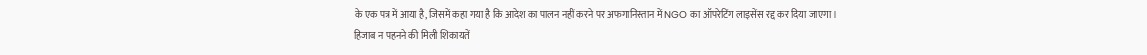के एक पत्र में आया है, जिसमें कहा गया है कि आदेश का पालन नहीं करने पर अफगानिस्तान में NGO का ऑपरेटिंग लाइसेंस रद्द कर दिया जाएगा।
हिजाब न पहनने की मिली शिकायतें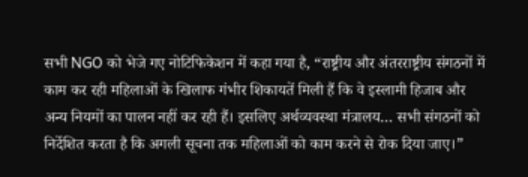सभी NGO को भेजे गए नोटिफिकेशन में कहा गया है, “राष्ट्रीय और अंतरराष्ट्रीय संगठनों में काम कर रही महिलाओं के खिलाफ गंभीर शिकायतें मिली हैं कि वे इस्लामी हिजाब और अन्य नियमों का पालन नहीं कर रही हैं। इसलिए अर्थव्यवस्था मंत्रालय… सभी संगठनों को निर्देशित करता है कि अगली सूचना तक महिलाओं को काम करने से रोक दिया जाए।”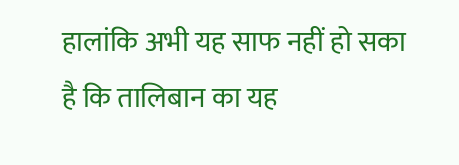हालांकि अभी यह साफ नहीं हो सका है कि तालिबान का यह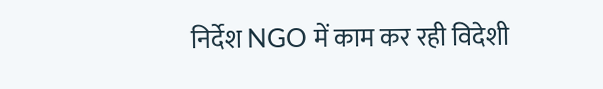निर्देश NGO में काम कर रही विदेशी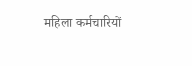महिला कर्मचारियों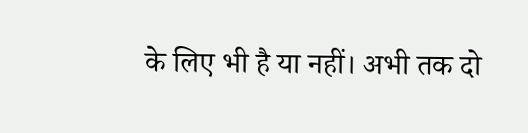के लिए भी है या नहीं। अभी तक दो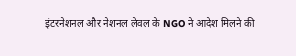इंटरनेशनल और नेशनल लेवल के NGO ने आदेश मिलने की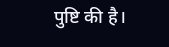पुष्टि की है।